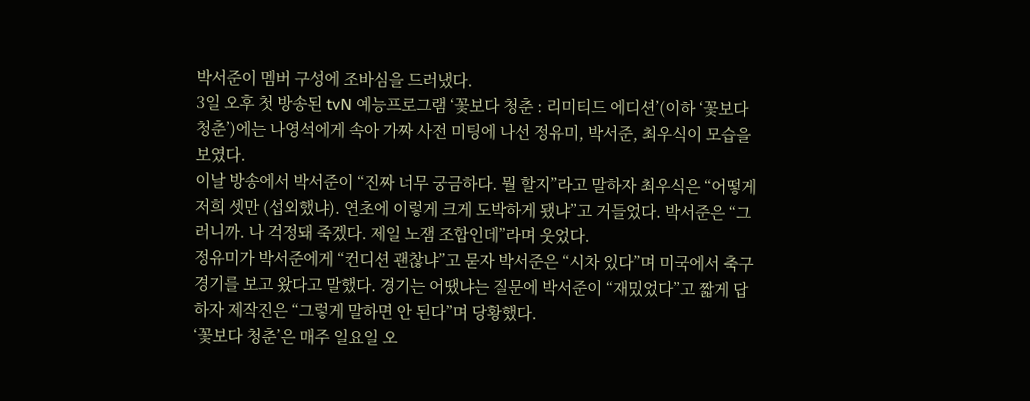박서준이 멤버 구성에 조바심을 드러냈다.
3일 오후 첫 방송된 tvN 예능프로그램 ‘꽃보다 청춘 : 리미티드 에디션’(이하 ‘꽃보다 청춘’)에는 나영석에게 속아 가짜 사전 미팅에 나선 정유미, 박서준, 최우식이 모습을 보였다.
이날 방송에서 박서준이 “진짜 너무 궁금하다. 뭘 할지”라고 말하자 최우식은 “어떻게 저희 셋만 (섭외했냐). 연초에 이렇게 크게 도박하게 됐냐”고 거들었다. 박서준은 “그러니까. 나 걱정돼 죽겠다. 제일 노잼 조합인데”라며 웃었다.
정유미가 박서준에게 “컨디션 괜찮냐”고 묻자 박서준은 “시차 있다”며 미국에서 축구 경기를 보고 왔다고 말했다. 경기는 어땠냐는 질문에 박서준이 “재밌었다”고 짧게 답하자 제작진은 “그렇게 말하면 안 된다”며 당황했다.
‘꽃보다 청춘’은 매주 일요일 오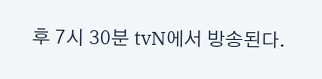후 7시 30분 tvN에서 방송된다.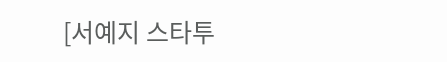[서예지 스타투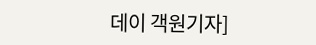데이 객원기자]